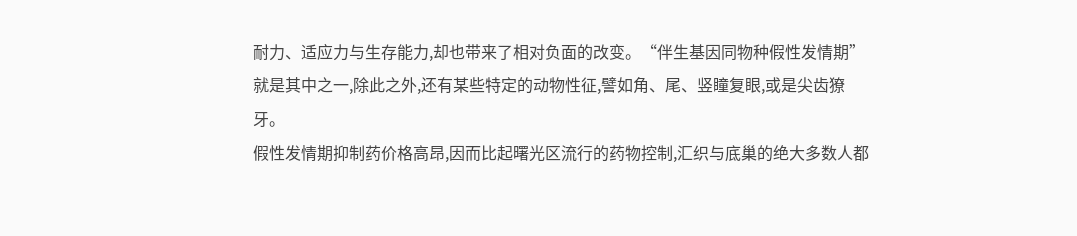耐力、适应力与生存能力,却也带来了相对负面的改变。“伴生基因同物种假性发情期”就是其中之一,除此之外,还有某些特定的动物性征,譬如角、尾、竖瞳复眼,或是尖齿獠牙。
假性发情期抑制药价格高昂,因而比起曙光区流行的药物控制,汇织与底巢的绝大多数人都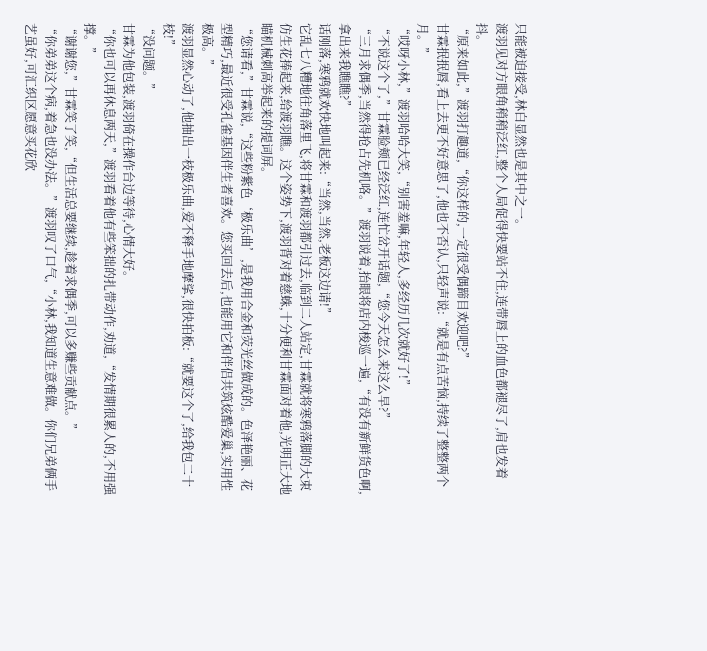只能被迫接受,林白显然也是其中之一。
渡羽见对方眼角稍稍泛红,整个人局促得快要站不住,连带唇上的血色都褪尽了,肩也发着抖。
“原来如此,”渡羽打趣道,“你这样的,一定很受偶蹄目欢迎吧?”
甘霖抿抿唇,看上去更不好意思了,他也不否认,只轻声说:“就是有点苦恼,持续了整整两个月。”
“哎呀小林,”渡羽哈哈大笑,“别害羞嘛,年轻人,多经历几次就好了!”
“不说这个了,”甘霖脸颊已经泛红,连忙岔开话题,“您今天怎么来这么早?”
“三月求偶季,当然得抢占先机咯。”渡羽说着,抬眼将店内梭巡一遍,“有没有新鲜货色啊,拿出来我瞧瞧?”
话刚落,寒鸦就欢快地叫起来:“当然,当然,老板这边请!”
它乱七八糟地往角落里飞,将甘霖和渡羽都引过去,临到二人站定,甘霖就将寒鸦落脚的大束仿生花捧起来,给渡羽瞧。这个姿势下,渡羽背对着慈蛛,十分便利甘霖面对着他,光明正大地瞄机械刺高举起来的提词屏。
“您请看,”甘霖说,“这些粉紫色‘极乐曲’,是我用合金和荧光丝做成的。色泽艳丽、花型精巧,最近很受孔雀基因伴生者喜欢。您买回去后,也能用它和伴侣共筑炫酷爱巢,实用性极高。”
渡羽显然心动了,他抽出一枝极乐曲,爱不释手地摩挲,很快拍板:“就要这个了,给我包二十枝!”
“没问题。”
甘霖为他包装,渡羽倚在操作台边等待,心情大好。
“你也可以再休息两天,”渡羽看着他有些笨拙的扎带动作,劝道,“发情期很累人的,不用强撑。”
“谢谢您,”甘霖笑了笑,“但生活总要继续,趁着求偶季,可以多赚些贡献点。”
“你弟弟这个病,着急也没办法。”渡羽叹了口气,“小林,我知道生意难做。你们兄弟俩手艺虽好,可汇织区愿意买花欣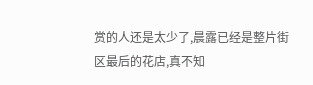赏的人还是太少了,晨露已经是整片街区最后的花店,真不知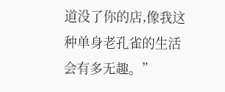道没了你的店,像我这种单身老孔雀的生活会有多无趣。”